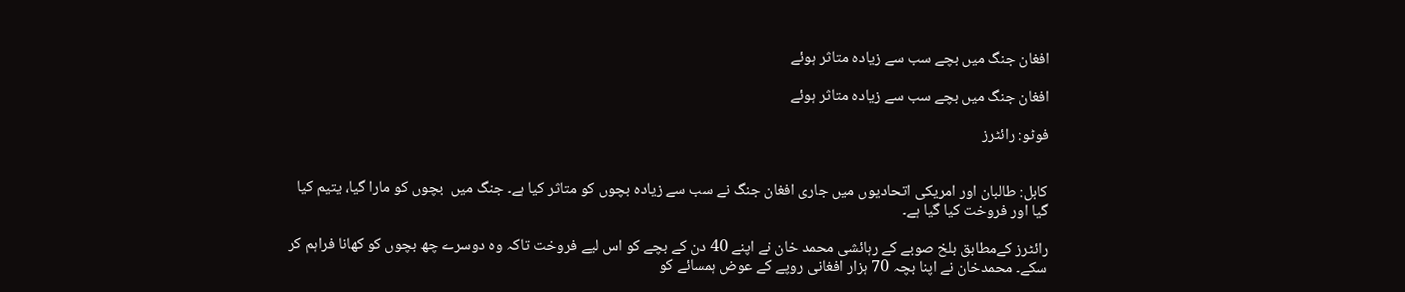افغان جنگ میں بچے سب سے زیادہ متاثر ہوئے

افغان جنگ میں بچے سب سے زیادہ متاثر ہوئے

فوٹو: رائٹرز


کابل: طالبان اور امریکی اتحادیوں میں جاری افغان جنگ نے سب سے زیادہ بچوں کو متاثر کیا ہے۔ جنگ میں  بچوں کو مارا گیا، یتیم کیا گیا اور فروخت کیا گیا ہے۔

رائٹرز کےمطابق بلخ صوبے کے رہائشی محمد خان نے اپنے 40 دن کے بچے کو اس لیے فروخت تاکہ وہ دوسرے چھ بچوں کو کھانا فراہم کر سکے۔ محمدخان نے اپنا بچہ 70 ہزار افغانی روپے کے عوض ہمسائے کو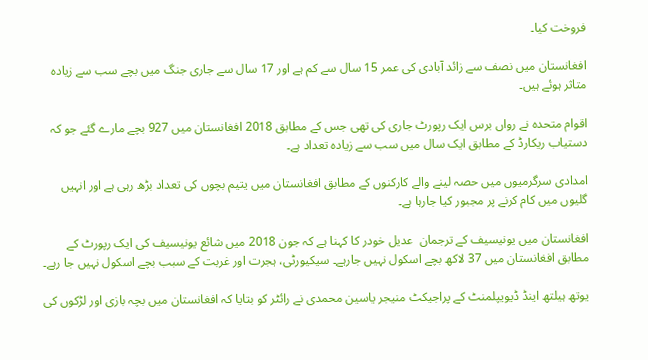فروخت کیا۔

افغانستان میں نصف سے زائد آبادی کی عمر 15 سال سے کم ہے اور 17 سال سے جاری جنگ میں بچے سب سے زیادہ متاثر ہوئے ہیں۔

اقوام متحدہ نے رواں برس ایک رپورٹ جاری کی تھی جس کے مطابق 2018 افغانستان میں 927 بچے مارے گئے جو کہ دستیاب ریکارڈ کے مطابق ایک سال میں سب سے زیادہ تعداد ہے۔

امدادی سرگرمیوں میں حصہ لینے والے کارکنوں کے مطابق افغانستان میں یتیم بچوں کی تعداد بڑھ رہی ہے اور انہیں گلیوں میں کام کرنے پر مجبور کیا جارہا ہے۔

افغانستان میں یونیسیف کے ترجمان  عدیل خودر کا کہنا ہے کہ جون 2018 میں شائع یونیسیف کی ایک رپورٹ کے مطابق افغانستان میں 37 لاکھ بچے اسکول نہیں جارہے۔ سیکیورٹی، ہجرت اور غربت کے سبب بچے اسکول نہیں جا رہے۔

یوتھ ہیلتھ اینڈ ڈیویپلمنٹ کے پراجیکٹ منیجر یاسین محمدی نے رائٹر کو بتایا کہ افغانستان میں بچہ بازی اور لڑکوں کی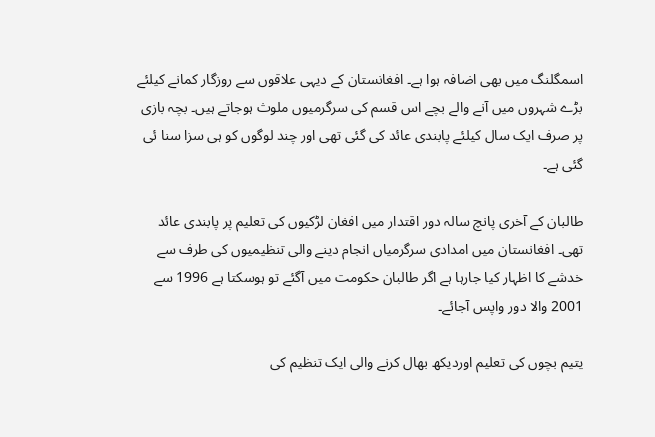اسمگلنگ میں بھی اضافہ ہوا ہے۔ افغانستان کے دیہی علاقوں سے روزگار کمانے کیلئے بڑے شہروں میں آنے والے بچے اس قسم کی سرگرمیوں ملوث ہوجاتے ہیں۔ بچہ بازی پر صرف ایک سال کیلئے پابندی عائد کی گئی تھی اور چند لوگوں کو ہی سزا سنا ئی گئی ہے۔

طالبان کے آخری پانچ سالہ دور اقتدار میں افغان لڑکیوں کی تعلیم پر پابندی عائد تھی۔ افغانستان میں امدادی سرگرمیاں انجام دینے والی تنظیمیوں کی طرف سے خدشے کا اظہار کیا جارہا ہے اگر طالبان حکومت میں آگئے تو ہوسکتا ہے 1996 سے 2001 والا دور واپس آجائے۔

یتیم بچوں کی تعلیم اوردیکھ بھال کرنے والی ایک تنظیم کی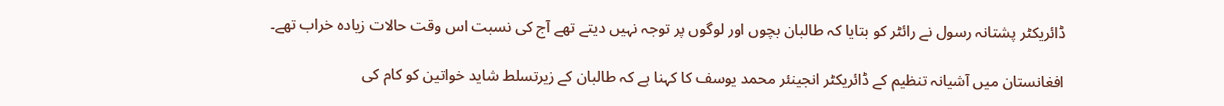ڈائریکٹر پشتانہ رسول نے رائٹر کو بتایا کہ طالبان بچوں اور لوگوں پر توجہ نہیں دیتے تھے آج کی نسبت اس وقت حالات زیادہ خراب تھے۔

افغانستان میں آشیانہ تنظیم کے ڈائریکٹر انجینئر محمد یوسف کا کہنا ہے کہ طالبان کے زیرتسلط شاید خواتین کو کام کی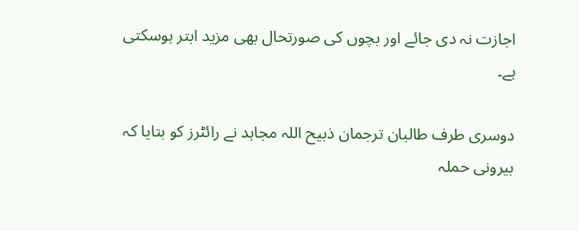اجازت نہ دی جائے اور بچوں کی صورتحال بھی مزید ابتر ہوسکتی ہے۔

دوسری طرف طالبان ترجمان ذبیح اللہ مجاہد نے رائٹرز کو بتایا کہ بیرونی حملہ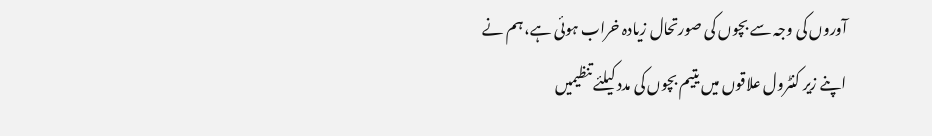آوروں کی وجہ سے بچوں کی صورتحال زیادہ خراب ہوئی ہے، ہم نے اپنے زیر کنٹرول علاقوں میں یتیم بچوں کی مدد کیلئے تنظیمیں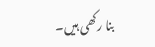بنا رکھی ہیں۔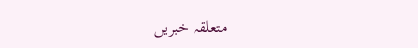متعلقہ خبریں